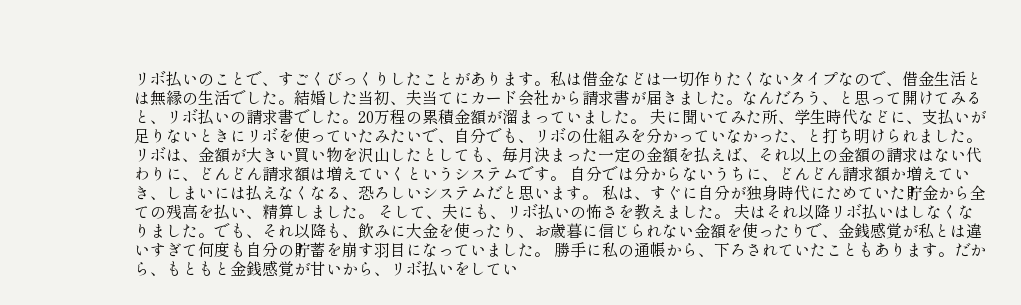リボ払いのことで、すごくびっくりしたことがあります。私は借金などは一切作りたくないタイプなので、借金生活とは無縁の生活でした。結婚した当初、夫当てにカード会社から請求書が届きました。なんだろう、と思って開けてみると、リボ払いの請求書でした。20万程の累積金額が溜まっていました。 夫に聞いてみた所、学生時代などに、支払いが足りないときにリボを使っていたみたいで、自分でも、リボの仕組みを分かっていなかった、と打ち明けられました。 リボは、金額が大きい買い物を沢山したとしても、毎月決まった一定の金額を払えば、それ以上の金額の請求はない代わりに、どんどん請求額は増えていくというシステムです。 自分では分からないうちに、どんどん請求額か増えていき、しまいには払えなくなる、恐ろしいシステムだと思います。 私は、すぐに自分が独身時代にためていた貯金から全ての残高を払い、精算しました。 そして、夫にも、リボ払いの怖さを教えました。 夫はそれ以降リボ払いはしなくなりました。でも、それ以降も、飲みに大金を使ったり、お歳暮に信じられない金額を使ったりで、金銭感覚が私とは違いすぎて何度も自分の貯蓄を崩す羽目になっていました。 勝手に私の通帳から、下ろされていたこともあります。だから、もともと金銭感覚が甘いから、リボ払いをしてい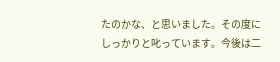たのかな、と思いました。その度にしっかりと叱っています。今後は二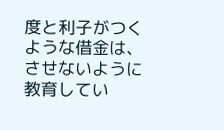度と利子がつくような借金は、させないように教育してい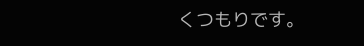くつもりです。